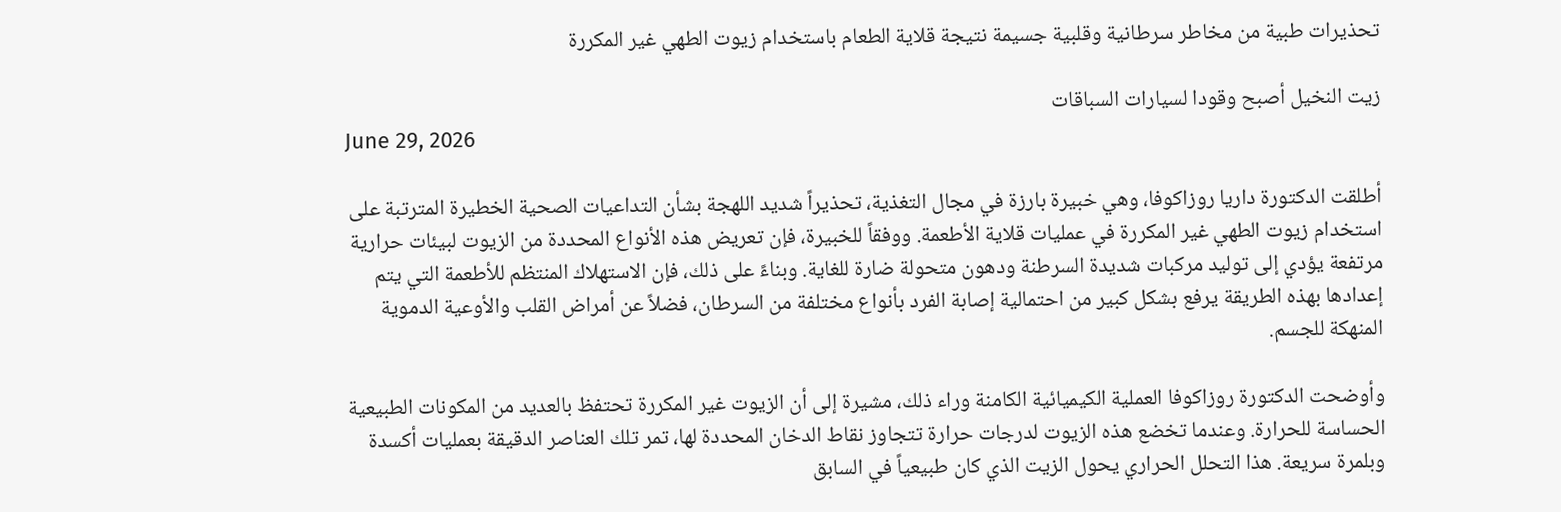تحذيرات طبية من مخاطر سرطانية وقلبية جسيمة نتيجة قلاية الطعام باستخدام زيوت الطهي غير المكررة

زيت النخيل أصبح وقودا لسيارات السباقات
June 29, 2026

أطلقت الدكتورة داريا روزاكوفا، وهي خبيرة بارزة في مجال التغذية، تحذيراً شديد اللهجة بشأن التداعيات الصحية الخطيرة المترتبة على استخدام زيوت الطهي غير المكررة في عمليات قلاية الأطعمة. ووفقاً للخبيرة، فإن تعريض هذه الأنواع المحددة من الزيوت لبيئات حرارية مرتفعة يؤدي إلى توليد مركبات شديدة السرطنة ودهون متحولة ضارة للغاية. وبناءً على ذلك، فإن الاستهلاك المنتظم للأطعمة التي يتم إعدادها بهذه الطريقة يرفع بشكل كبير من احتمالية إصابة الفرد بأنواع مختلفة من السرطان، فضلاً عن أمراض القلب والأوعية الدموية المنهكة للجسم.

وأوضحت الدكتورة روزاكوفا العملية الكيميائية الكامنة وراء ذلك، مشيرة إلى أن الزيوت غير المكررة تحتفظ بالعديد من المكونات الطبيعية الحساسة للحرارة. وعندما تخضع هذه الزيوت لدرجات حرارة تتجاوز نقاط الدخان المحددة لها، تمر تلك العناصر الدقيقة بعمليات أكسدة وبلمرة سريعة. هذا التحلل الحراري يحول الزيت الذي كان طبيعياً في السابق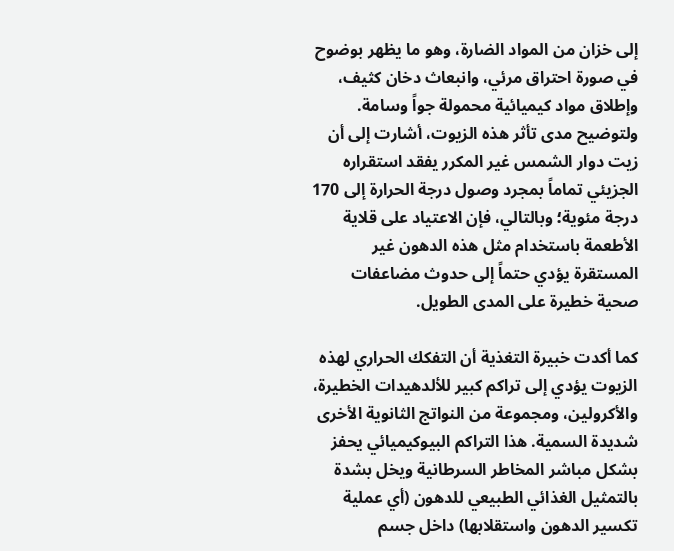إلى خزان من المواد الضارة، وهو ما يظهر بوضوح في صورة احتراق مرئي، وانبعاث دخان كثيف، وإطلاق مواد كيميائية محمولة جواً وسامة. ولتوضيح مدى تأثر هذه الزيوت، أشارت إلى أن زيت دوار الشمس غير المكرر يفقد استقراره الجزيئي تماماً بمجرد وصول درجة الحرارة إلى 170 درجة مئوية؛ وبالتالي، فإن الاعتياد على قلاية الأطعمة باستخدام مثل هذه الدهون غير المستقرة يؤدي حتماً إلى حدوث مضاعفات صحية خطيرة على المدى الطويل.

كما أكدت خبيرة التغذية أن التفكك الحراري لهذه الزيوت يؤدي إلى تراكم كبير للألدهيدات الخطيرة، والأكرولين، ومجموعة من النواتج الثانوية الأخرى شديدة السمية. هذا التراكم البيوكيميائي يحفز بشكل مباشر المخاطر السرطانية ويخل بشدة بالتمثيل الغذائي الطبيعي للدهون (أي عملية تكسير الدهون واستقلابها) داخل جسم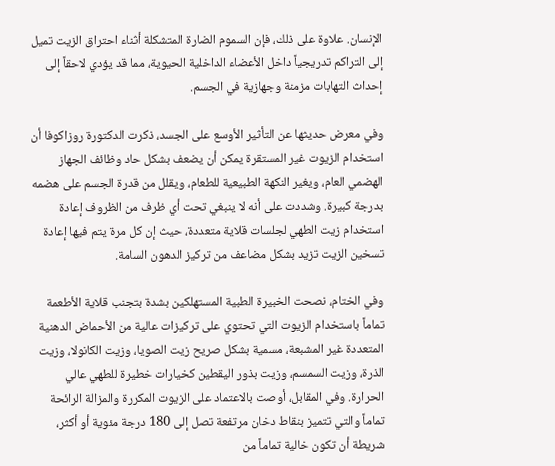الإنسان. علاوة على ذلك، فإن السموم الضارة المتشكلة أثناء احتراق الزيت تميل إلى التراكم تدريجياً داخل الأعضاء الداخلية الحيوية، مما قد يؤدي لاحقاً إلى إحداث التهابات مزمنة وجهازية في الجسم.

وفي معرض حديثها عن التأثير الأوسع على الجسد، ذكرت الدكتورة روزاكوفا أن استخدام الزيوت غير المستقرة يمكن أن يضعف بشكل حاد وظائف الجهاز الهضمي العام، ويغير النكهة الطبيعية للطعام، ويقلل من قدرة الجسم على هضمه بدرجة كبيرة. وشددت على أنه لا ينبغي تحت أي ظرف من الظروف إعادة استخدام زيت الطهي لجلسات قلاية متعددة، حيث إن كل مرة يتم فيها إعادة تسخين الزيت تزيد بشكل مضاعف من تركيز الدهون السامة.

وفي الختام، نصحت الخبيرة الطبية المستهلكين بشدة بتجنب قلاية الأطعمة تماماً باستخدام الزيوت التي تحتوي على تركيزات عالية من الأحماض الدهنية المتعددة غير المشبعة، مسمية بشكل صريح زيت الصويا، وزيت الكانولا، وزيت الذرة، وزيت السمسم، وزيت بذور اليقطين كخيارات خطيرة للطهي عالي الحرارة. وفي المقابل، أوصت بالاعتماد على الزيوت المكررة والمزالة الرائحة تماماً والتي تتميز بنقاط دخان مرتفعة تصل إلى 180 درجة مئوية أو أكثر، شريطة أن تكون خالية تماماً من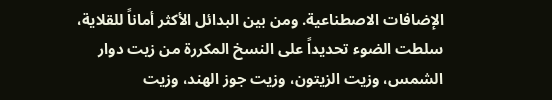الإضافات الاصطناعية. ومن بين البدائل الأكثر أماناً للقلاية، سلطت الضوء تحديداً على النسخ المكررة من زيت دوار الشمس، وزيت الزيتون، وزيت جوز الهند، وزيت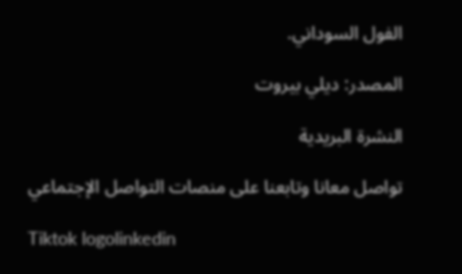الفول السوداني.

المصدر: ديلي بيروت

النشرة البريدية

تواصل معانا وتابعنا على منصات التواصل الإجتماعي

Tiktok logolinkedin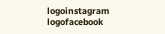logoinstagram logofacebook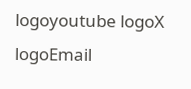logoyoutube logoX logoEmail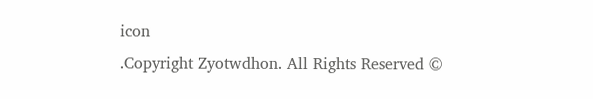icon
.Copyright Zyotwdhon. All Rights Reserved ©